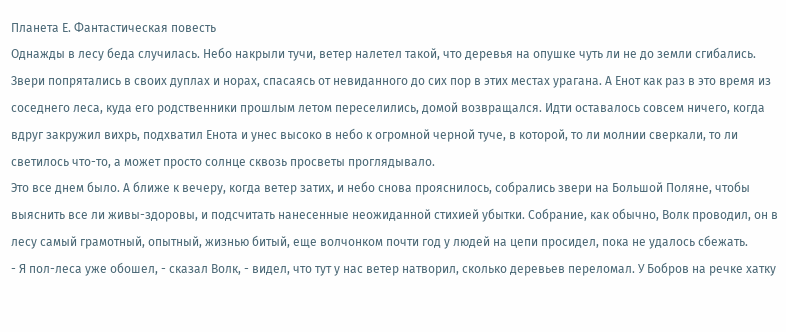Планета Е. Фантастическая повесть
Однажды в лесу беда случилась. Небо накрыли тучи, ветер налетел такой, что деревья на опушке чуть ли не до земли сгибались. Звери попрятались в своих дуплах и норах, спасаясь от невиданного до сих пор в этих местах урагана. А Енот как раз в это время из соседнего леса, куда его родственники прошлым летом переселились, домой возвращался. Идти оставалось совсем ничего, когда вдруг закружил вихрь, подхватил Енота и унес высоко в небо к огромной черной туче, в которой, то ли молнии сверкали, то ли светилось что-то, а может просто солнце сквозь просветы проглядывало.
Это все днем было. А ближе к вечеру, когда ветер затих, и небо снова прояснилось, собрались звери на Большой Поляне, чтобы выяснить все ли живы-здоровы, и подсчитать нанесенные неожиданной стихией убытки. Собрание, как обычно, Волк проводил, он в лесу самый грамотный, опытный, жизнью битый, еще волчонком почти год у людей на цепи просидел, пока не удалось сбежать.
- Я пол-леса уже обошел, - сказал Волк, - видел, что тут у нас ветер натворил, сколько деревьев переломал. У Бобров на речке хатку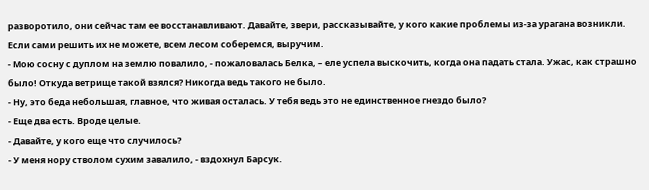разворотило, они сейчас там ее восстанавливают. Давайте, звери, рассказывайте, у кого какие проблемы из-за урагана возникли. Если сами решить их не можете, всем лесом соберемся, выручим.
- Мою сосну с дуплом на землю повалило, - пожаловалась Белка, – еле успела выскочить, когда она падать стала. Ужас, как страшно было! Откуда ветрище такой взялся? Никогда ведь такого не было.
- Ну, это беда небольшая, главное, что живая осталась. У тебя ведь это не единственное гнездо было?
- Еще два есть. Вроде целые.
- Давайте, у кого еще что случилось?
- У меня нору стволом сухим завалило, - вздохнул Барсук.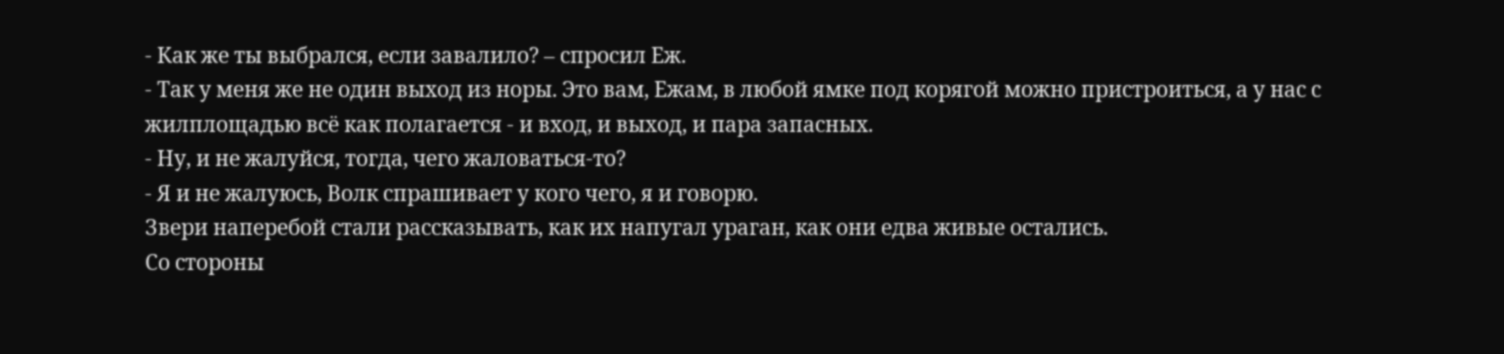- Как же ты выбрался, если завалило? – спросил Еж.
- Так у меня же не один выход из норы. Это вам, Ежам, в любой ямке под корягой можно пристроиться, а у нас с жилплощадью всё как полагается - и вход, и выход, и пара запасных.
- Ну, и не жалуйся, тогда, чего жаловаться-то?
- Я и не жалуюсь, Волк спрашивает у кого чего, я и говорю.
Звери наперебой стали рассказывать, как их напугал ураган, как они едва живые остались.
Со стороны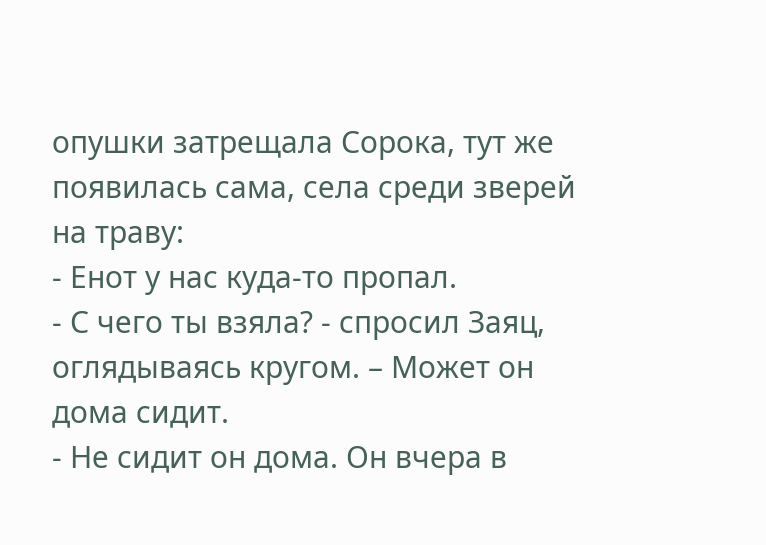опушки затрещала Сорока, тут же появилась сама, села среди зверей на траву:
- Енот у нас куда-то пропал.
- С чего ты взяла? - спросил Заяц, оглядываясь кругом. – Может он дома сидит.
- Не сидит он дома. Он вчера в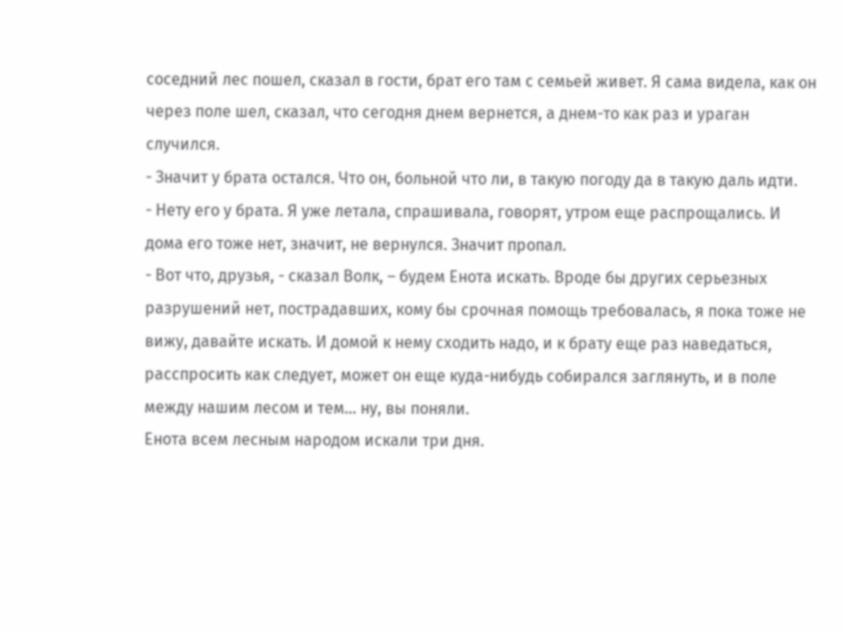соседний лес пошел, сказал в гости, брат его там с семьей живет. Я сама видела, как он через поле шел, сказал, что сегодня днем вернется, а днем-то как раз и ураган случился.
- Значит у брата остался. Что он, больной что ли, в такую погоду да в такую даль идти.
- Нету его у брата. Я уже летала, спрашивала, говорят, утром еще распрощались. И дома его тоже нет, значит, не вернулся. Значит пропал.
- Вот что, друзья, - сказал Волк, – будем Енота искать. Вроде бы других серьезных разрушений нет, пострадавших, кому бы срочная помощь требовалась, я пока тоже не вижу, давайте искать. И домой к нему сходить надо, и к брату еще раз наведаться, расспросить как следует, может он еще куда-нибудь собирался заглянуть, и в поле между нашим лесом и тем… ну, вы поняли.
Енота всем лесным народом искали три дня.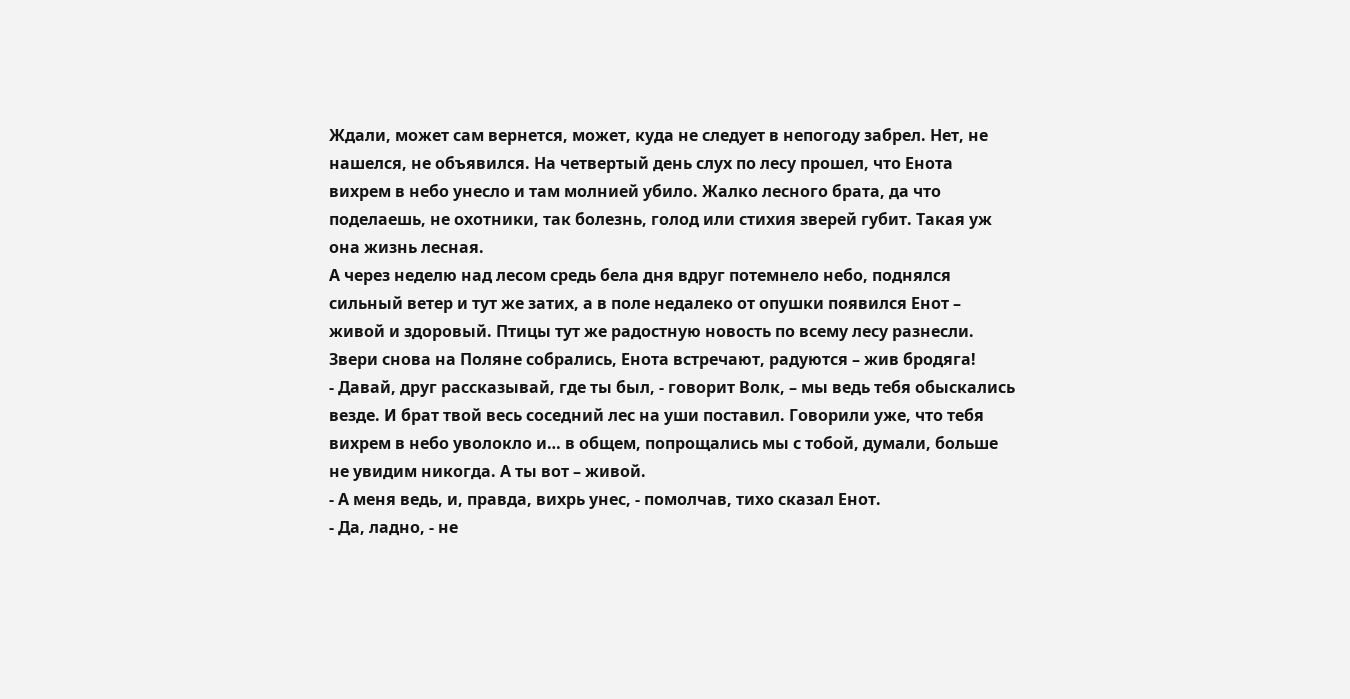Ждали, может сам вернется, может, куда не следует в непогоду забрел. Нет, не нашелся, не объявился. На четвертый день слух по лесу прошел, что Енота вихрем в небо унесло и там молнией убило. Жалко лесного брата, да что поделаешь, не охотники, так болезнь, голод или стихия зверей губит. Такая уж она жизнь лесная.
А через неделю над лесом средь бела дня вдруг потемнело небо, поднялся сильный ветер и тут же затих, а в поле недалеко от опушки появился Енот – живой и здоровый. Птицы тут же радостную новость по всему лесу разнесли. Звери снова на Поляне собрались, Енота встречают, радуются – жив бродяга!
- Давай, друг рассказывай, где ты был, - говорит Волк, – мы ведь тебя обыскались везде. И брат твой весь соседний лес на уши поставил. Говорили уже, что тебя вихрем в небо уволокло и… в общем, попрощались мы с тобой, думали, больше не увидим никогда. А ты вот – живой.
- А меня ведь, и, правда, вихрь унес, - помолчав, тихо сказал Енот.
- Да, ладно, - не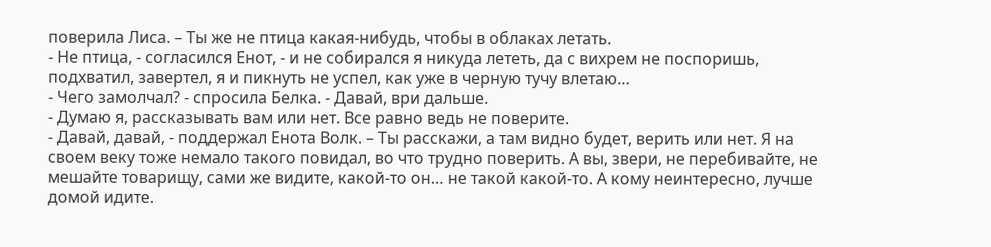поверила Лиса. – Ты же не птица какая-нибудь, чтобы в облаках летать.
- Не птица, - согласился Енот, - и не собирался я никуда лететь, да с вихрем не поспоришь, подхватил, завертел, я и пикнуть не успел, как уже в черную тучу влетаю…
- Чего замолчал? - спросила Белка. - Давай, ври дальше.
- Думаю я, рассказывать вам или нет. Все равно ведь не поверите.
- Давай, давай, - поддержал Енота Волк. – Ты расскажи, а там видно будет, верить или нет. Я на своем веку тоже немало такого повидал, во что трудно поверить. А вы, звери, не перебивайте, не мешайте товарищу, сами же видите, какой-то он… не такой какой-то. А кому неинтересно, лучше домой идите.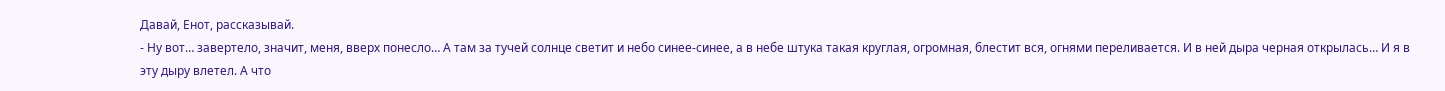Давай, Енот, рассказывай.
- Ну вот… завертело, значит, меня, вверх понесло… А там за тучей солнце светит и небо синее-синее, а в небе штука такая круглая, огромная, блестит вся, огнями переливается. И в ней дыра черная открылась… И я в эту дыру влетел. А что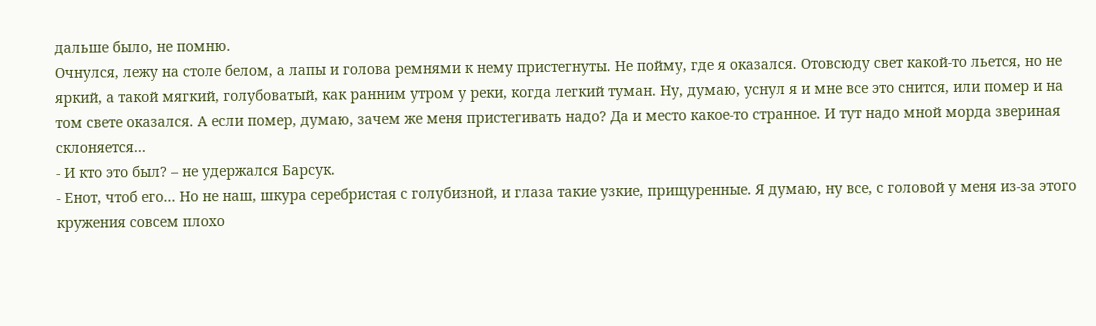дальше было, не помню.
Очнулся, лежу на столе белом, а лапы и голова ремнями к нему пристегнуты. Не пойму, где я оказался. Отовсюду свет какой-то льется, но не яркий, а такой мягкий, голубоватый, как ранним утром у реки, когда легкий туман. Ну, думаю, уснул я и мне все это снится, или помер и на том свете оказался. А если помер, думаю, зачем же меня пристегивать надо? Да и место какое-то странное. И тут надо мной морда звериная склоняется…
- И кто это был? – не удержался Барсук.
- Енот, чтоб его… Но не наш, шкура серебристая с голубизной, и глаза такие узкие, прищуренные. Я думаю, ну все, с головой у меня из-за этого кружения совсем плохо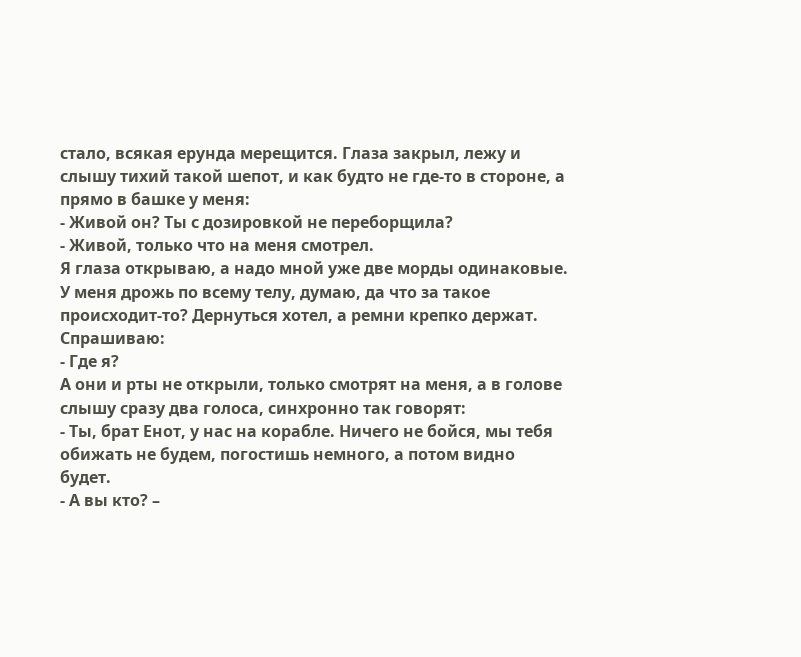стало, всякая ерунда мерещится. Глаза закрыл, лежу и слышу тихий такой шепот, и как будто не где-то в стороне, а прямо в башке у меня:
- Живой он? Ты с дозировкой не переборщила?
- Живой, только что на меня смотрел.
Я глаза открываю, а надо мной уже две морды одинаковые. У меня дрожь по всему телу, думаю, да что за такое происходит-то? Дернуться хотел, а ремни крепко держат. Спрашиваю:
- Где я?
А они и рты не открыли, только смотрят на меня, а в голове слышу сразу два голоса, синхронно так говорят:
- Ты, брат Енот, у нас на корабле. Ничего не бойся, мы тебя обижать не будем, погостишь немного, а потом видно будет.
- А вы кто? –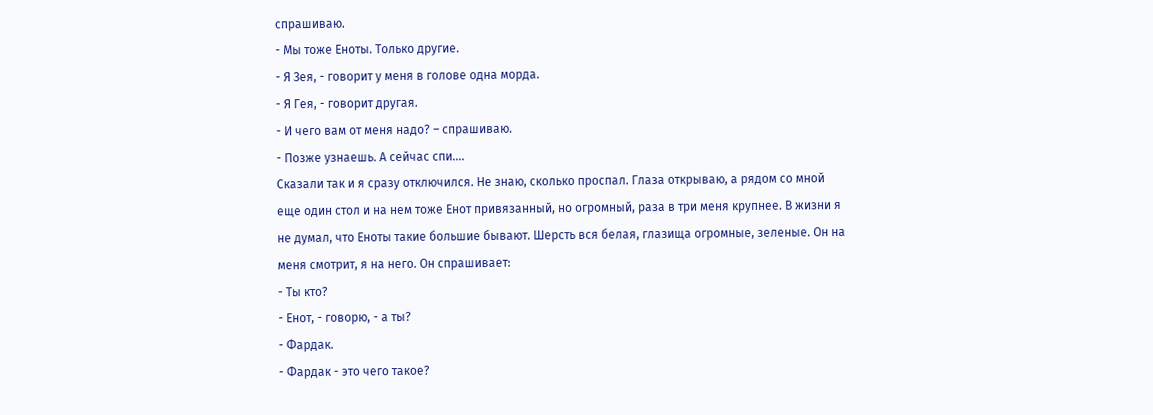спрашиваю.
- Мы тоже Еноты. Только другие.
- Я Зея, - говорит у меня в голове одна морда.
- Я Гея, - говорит другая.
- И чего вам от меня надо? – спрашиваю.
- Позже узнаешь. А сейчас спи….
Сказали так и я сразу отключился. Не знаю, сколько проспал. Глаза открываю, а рядом со мной еще один стол и на нем тоже Енот привязанный, но огромный, раза в три меня крупнее. В жизни я не думал, что Еноты такие большие бывают. Шерсть вся белая, глазища огромные, зеленые. Он на меня смотрит, я на него. Он спрашивает:
- Ты кто?
- Енот, - говорю, - а ты?
- Фардак.
- Фардак - это чего такое?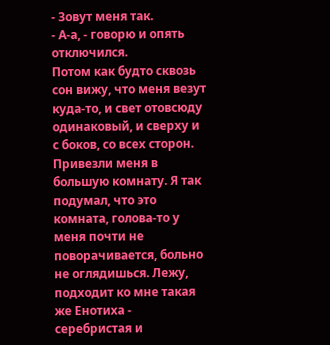- Зовут меня так.
- А-а, - говорю и опять отключился.
Потом как будто сквозь сон вижу, что меня везут куда-то, и свет отовсюду одинаковый, и сверху и с боков, со всех сторон. Привезли меня в большую комнату. Я так подумал, что это комната, голова-то у меня почти не поворачивается, больно не оглядишься. Лежу, подходит ко мне такая же Енотиха - серебристая и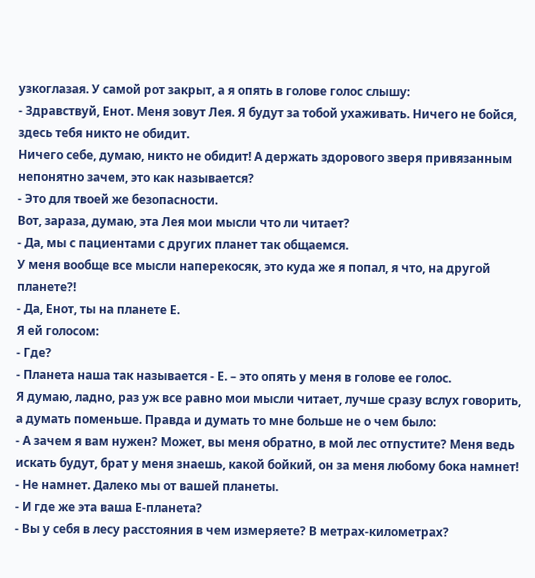узкоглазая. У самой рот закрыт, а я опять в голове голос слышу:
- Здравствуй, Енот. Меня зовут Лея. Я будут за тобой ухаживать. Ничего не бойся, здесь тебя никто не обидит.
Ничего себе, думаю, никто не обидит! А держать здорового зверя привязанным непонятно зачем, это как называется?
- Это для твоей же безопасности.
Вот, зараза, думаю, эта Лея мои мысли что ли читает?
- Да, мы с пациентами с других планет так общаемся.
У меня вообще все мысли наперекосяк, это куда же я попал, я что, на другой планете?!
- Да, Енот, ты на планете Е.
Я ей голосом:
- Где?
- Планета наша так называется - Е. – это опять у меня в голове ее голос.
Я думаю, ладно, раз уж все равно мои мысли читает, лучше сразу вслух говорить, а думать поменьше. Правда и думать то мне больше не о чем было:
- А зачем я вам нужен? Может, вы меня обратно, в мой лес отпустите? Меня ведь искать будут, брат у меня знаешь, какой бойкий, он за меня любому бока намнет!
- Не намнет. Далеко мы от вашей планеты.
- И где же эта ваша Е-планета?
- Вы у себя в лесу расстояния в чем измеряете? В метрах-километрах?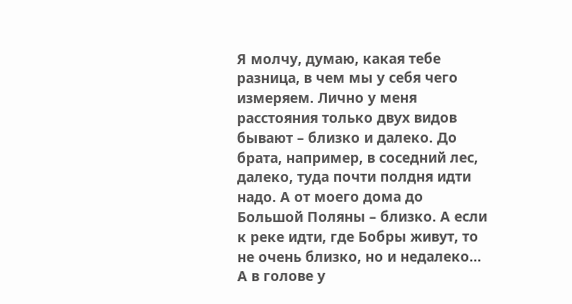Я молчу, думаю, какая тебе разница, в чем мы у себя чего измеряем. Лично у меня расстояния только двух видов бывают – близко и далеко. До брата, например, в соседний лес, далеко, туда почти полдня идти надо. А от моего дома до Большой Поляны – близко. А если к реке идти, где Бобры живут, то не очень близко, но и недалеко… А в голове у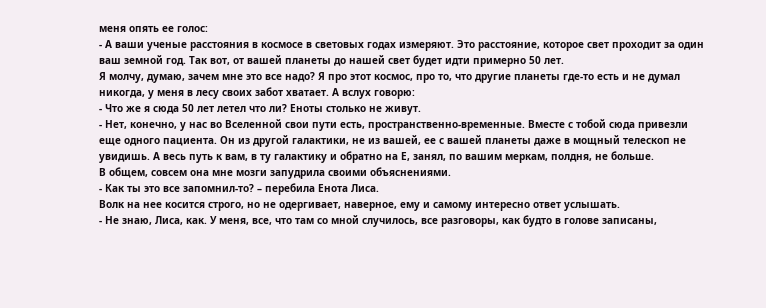меня опять ее голос:
- А ваши ученые расстояния в космосе в световых годах измеряют. Это расстояние, которое свет проходит за один ваш земной год. Так вот, от вашей планеты до нашей свет будет идти примерно 50 лет.
Я молчу, думаю, зачем мне это все надо? Я про этот космос, про то, что другие планеты где-то есть и не думал никогда, у меня в лесу своих забот хватает. А вслух говорю:
- Что же я сюда 50 лет летел что ли? Еноты столько не живут.
- Нет, конечно, у нас во Вселенной свои пути есть, пространственно-временные. Вместе с тобой сюда привезли еще одного пациента. Он из другой галактики, не из вашей, ее с вашей планеты даже в мощный телескоп не увидишь. А весь путь к вам, в ту галактику и обратно на Е, занял, по вашим меркам, полдня, не больше.
В общем, совсем она мне мозги запудрила своими объяснениями.
- Как ты это все запомнил-то? – перебила Енота Лиса.
Волк на нее косится строго, но не одергивает, наверное, ему и самому интересно ответ услышать.
- Не знаю, Лиса, как. У меня, все, что там со мной случилось, все разговоры, как будто в голове записаны,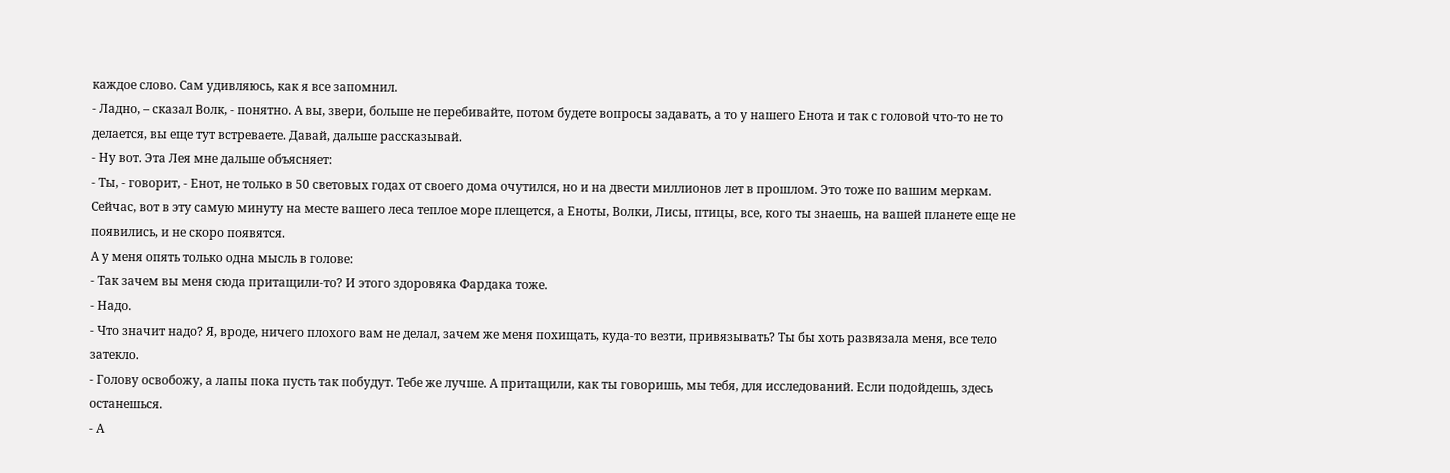каждое слово. Сам удивляюсь, как я все запомнил.
- Ладно, – сказал Волк, - понятно. А вы, звери, больше не перебивайте, потом будете вопросы задавать, а то у нашего Енота и так с головой что-то не то делается, вы еще тут встреваете. Давай, дальше рассказывай.
- Ну вот. Эта Лея мне дальше объясняет:
- Ты, - говорит, - Енот, не только в 50 световых годах от своего дома очутился, но и на двести миллионов лет в прошлом. Это тоже по вашим меркам. Сейчас, вот в эту самую минуту на месте вашего леса теплое море плещется, а Еноты, Волки, Лисы, птицы, все, кого ты знаешь, на вашей планете еще не появились, и не скоро появятся.
А у меня опять только одна мысль в голове:
- Так зачем вы меня сюда притащили-то? И этого здоровяка Фардака тоже.
- Надо.
- Что значит надо? Я, вроде, ничего плохого вам не делал, зачем же меня похищать, куда-то везти, привязывать? Ты бы хоть развязала меня, все тело затекло.
- Голову освобожу, а лапы пока пусть так побудут. Тебе же лучше. А притащили, как ты говоришь, мы тебя, для исследований. Если подойдешь, здесь останешься.
- А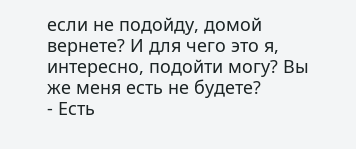если не подойду, домой вернете? И для чего это я, интересно, подойти могу? Вы же меня есть не будете?
- Есть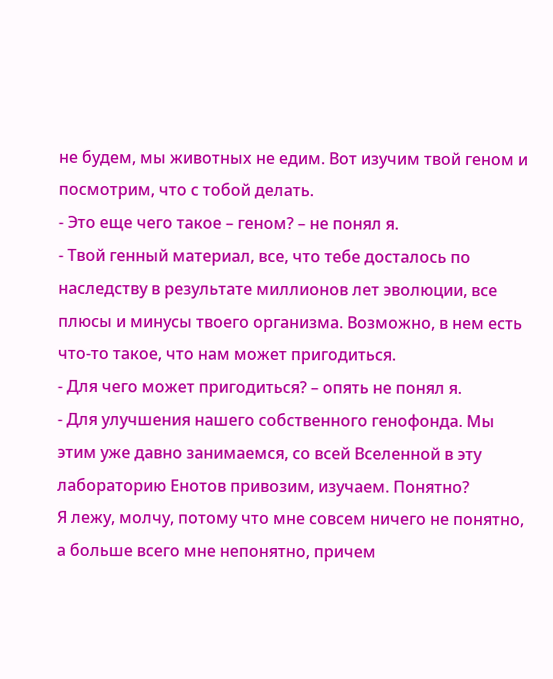не будем, мы животных не едим. Вот изучим твой геном и посмотрим, что с тобой делать.
- Это еще чего такое – геном? – не понял я.
- Твой генный материал, все, что тебе досталось по наследству в результате миллионов лет эволюции, все плюсы и минусы твоего организма. Возможно, в нем есть что-то такое, что нам может пригодиться.
- Для чего может пригодиться? – опять не понял я.
- Для улучшения нашего собственного генофонда. Мы этим уже давно занимаемся, со всей Вселенной в эту лабораторию Енотов привозим, изучаем. Понятно?
Я лежу, молчу, потому что мне совсем ничего не понятно, а больше всего мне непонятно, причем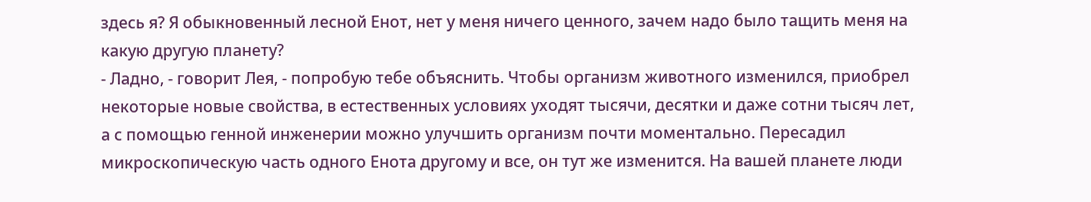здесь я? Я обыкновенный лесной Енот, нет у меня ничего ценного, зачем надо было тащить меня на какую другую планету?
- Ладно, - говорит Лея, - попробую тебе объяснить. Чтобы организм животного изменился, приобрел некоторые новые свойства, в естественных условиях уходят тысячи, десятки и даже сотни тысяч лет, а с помощью генной инженерии можно улучшить организм почти моментально. Пересадил микроскопическую часть одного Енота другому и все, он тут же изменится. На вашей планете люди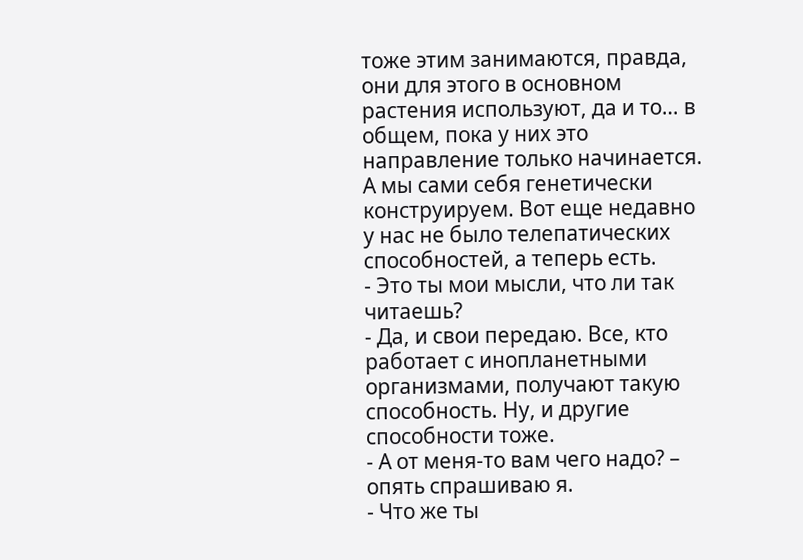тоже этим занимаются, правда, они для этого в основном растения используют, да и то… в общем, пока у них это направление только начинается. А мы сами себя генетически конструируем. Вот еще недавно у нас не было телепатических способностей, а теперь есть.
- Это ты мои мысли, что ли так читаешь?
- Да, и свои передаю. Все, кто работает с инопланетными организмами, получают такую способность. Ну, и другие способности тоже.
- А от меня-то вам чего надо? – опять спрашиваю я.
- Что же ты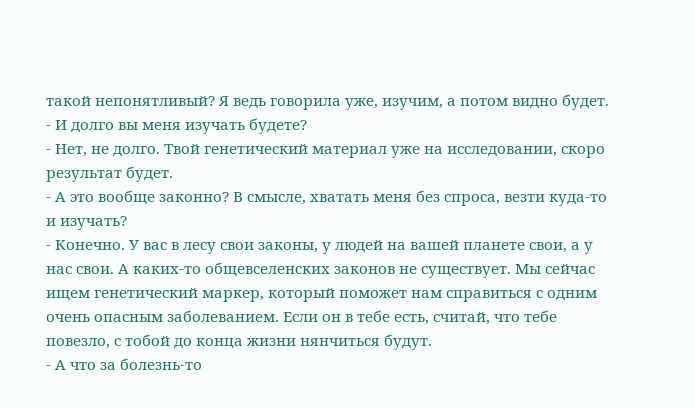такой непонятливый? Я ведь говорила уже, изучим, а потом видно будет.
- И долго вы меня изучать будете?
- Нет, не долго. Твой генетический материал уже на исследовании, скоро результат будет.
- А это вообще законно? В смысле, хватать меня без спроса, везти куда-то и изучать?
- Конечно. У вас в лесу свои законы, у людей на вашей планете свои, а у нас свои. А каких-то общевселенских законов не существует. Мы сейчас ищем генетический маркер, который поможет нам справиться с одним очень опасным заболеванием. Если он в тебе есть, считай, что тебе повезло, с тобой до конца жизни нянчиться будут.
- А что за болезнь-то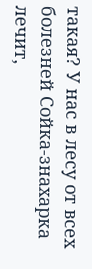такая? У нас в лесу от всех болезней Сойка-знахарка лечит,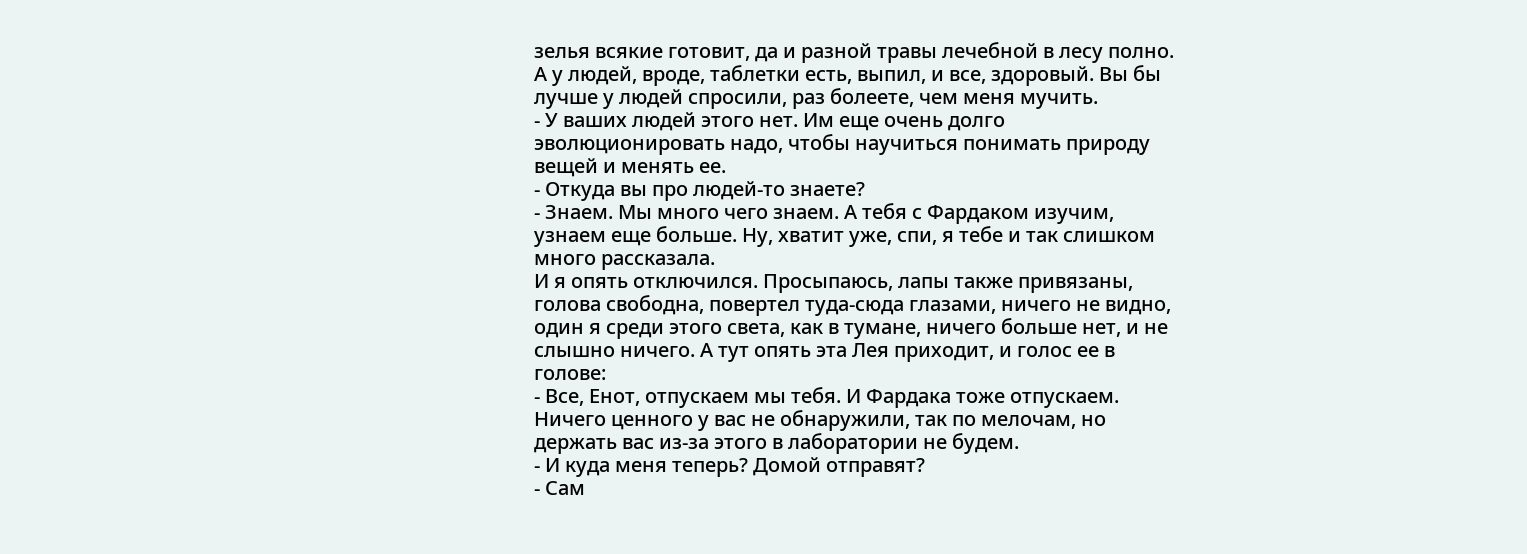зелья всякие готовит, да и разной травы лечебной в лесу полно. А у людей, вроде, таблетки есть, выпил, и все, здоровый. Вы бы лучше у людей спросили, раз болеете, чем меня мучить.
- У ваших людей этого нет. Им еще очень долго эволюционировать надо, чтобы научиться понимать природу вещей и менять ее.
- Откуда вы про людей-то знаете?
- Знаем. Мы много чего знаем. А тебя с Фардаком изучим, узнаем еще больше. Ну, хватит уже, спи, я тебе и так слишком много рассказала.
И я опять отключился. Просыпаюсь, лапы также привязаны, голова свободна, повертел туда-сюда глазами, ничего не видно, один я среди этого света, как в тумане, ничего больше нет, и не слышно ничего. А тут опять эта Лея приходит, и голос ее в голове:
- Все, Енот, отпускаем мы тебя. И Фардака тоже отпускаем. Ничего ценного у вас не обнаружили, так по мелочам, но держать вас из-за этого в лаборатории не будем.
- И куда меня теперь? Домой отправят?
- Сам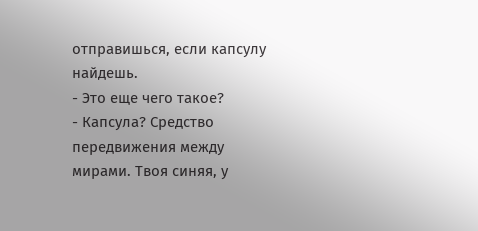отправишься, если капсулу найдешь.
- Это еще чего такое?
- Капсула? Средство передвижения между мирами. Твоя синяя, у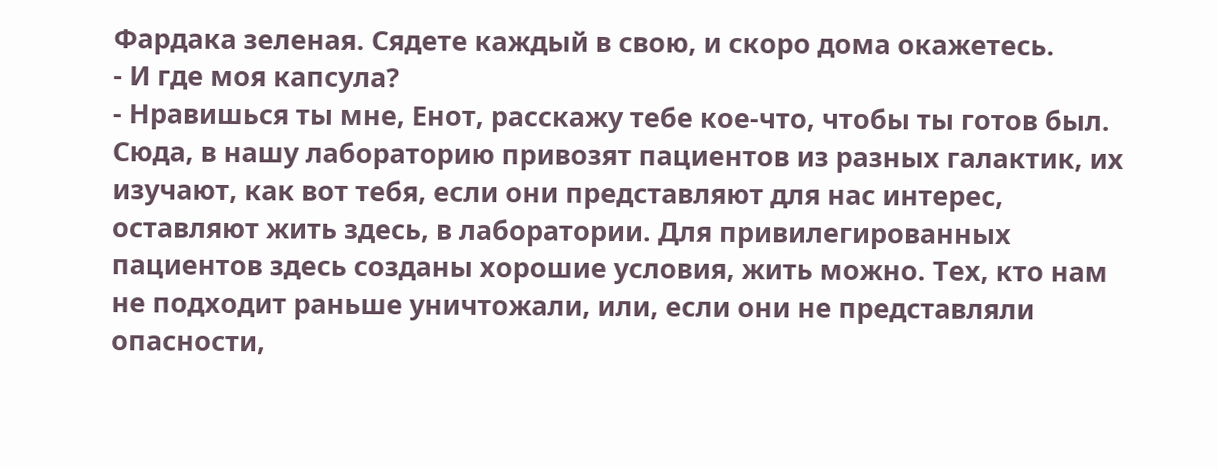Фардака зеленая. Сядете каждый в свою, и скоро дома окажетесь.
- И где моя капсула?
- Нравишься ты мне, Енот, расскажу тебе кое-что, чтобы ты готов был. Сюда, в нашу лабораторию привозят пациентов из разных галактик, их изучают, как вот тебя, если они представляют для нас интерес, оставляют жить здесь, в лаборатории. Для привилегированных пациентов здесь созданы хорошие условия, жить можно. Тех, кто нам не подходит раньше уничтожали, или, если они не представляли опасности,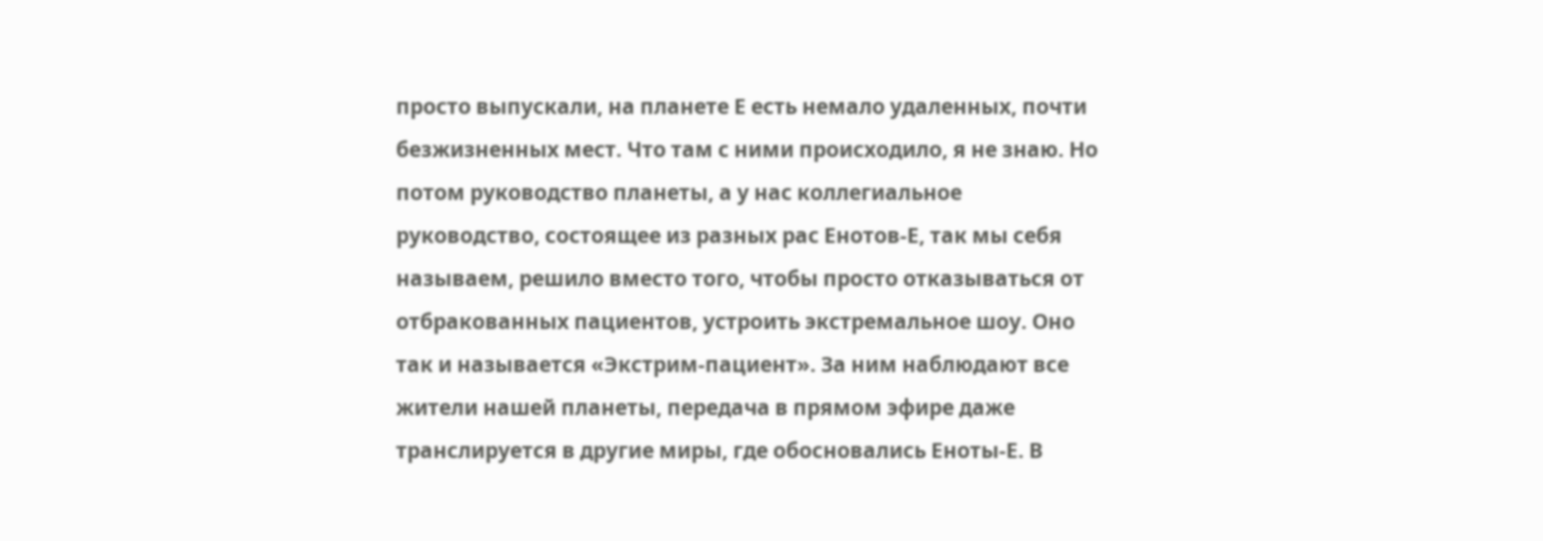просто выпускали, на планете Е есть немало удаленных, почти безжизненных мест. Что там с ними происходило, я не знаю. Но потом руководство планеты, а у нас коллегиальное руководство, состоящее из разных рас Енотов-Е, так мы себя называем, решило вместо того, чтобы просто отказываться от отбракованных пациентов, устроить экстремальное шоу. Оно так и называется «Экстрим-пациент». За ним наблюдают все жители нашей планеты, передача в прямом эфире даже транслируется в другие миры, где обосновались Еноты-Е. В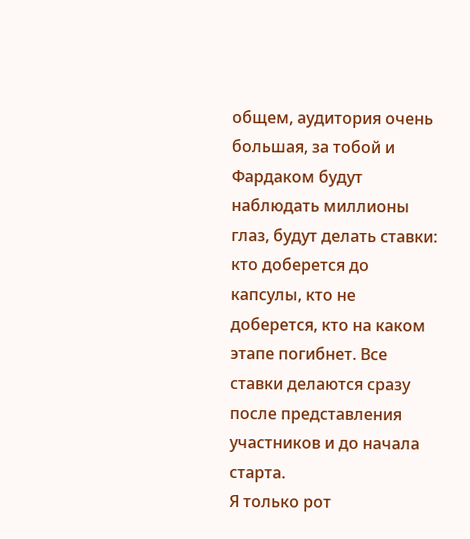общем, аудитория очень большая, за тобой и Фардаком будут наблюдать миллионы глаз, будут делать ставки: кто доберется до капсулы, кто не доберется, кто на каком этапе погибнет. Все ставки делаются сразу после представления участников и до начала старта.
Я только рот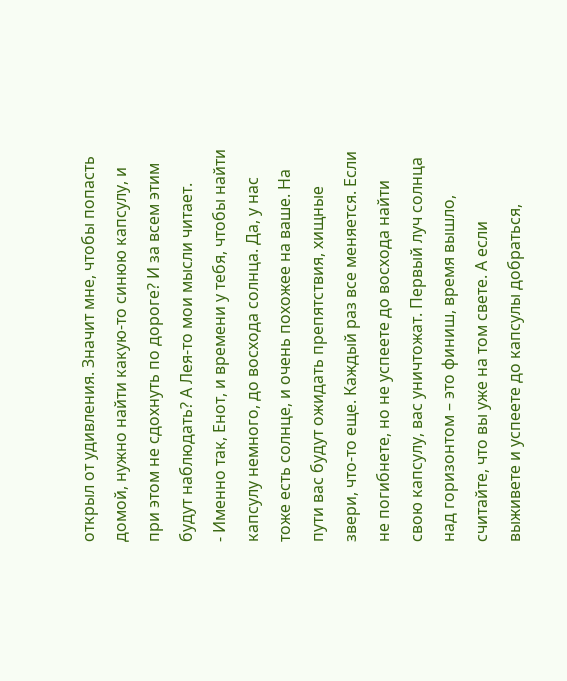открыл от удивления. Значит мне, чтобы попасть домой, нужно найти какую-то синюю капсулу, и при этом не сдохнуть по дороге? И за всем этим будут наблюдать? А Лея-то мои мысли читает.
- Именно так, Енот, и времени у тебя, чтобы найти капсулу немного, до восхода солнца. Да, у нас тоже есть солнце, и очень похожее на ваше. На пути вас будут ожидать препятствия, хищные звери, что-то еще. Каждый раз все меняется. Если не погибнете, но не успеете до восхода найти свою капсулу, вас уничтожат. Первый луч солнца над горизонтом – это финиш, время вышло, считайте, что вы уже на том свете. А если выживете и успеете до капсулы добраться,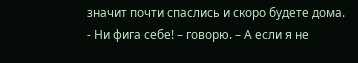значит почти спаслись и скоро будете дома.
- Ни фига себе! – говорю. – А если я не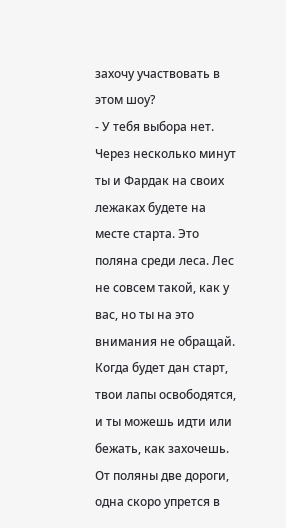захочу участвовать в этом шоу?
- У тебя выбора нет. Через несколько минут ты и Фардак на своих лежаках будете на месте старта. Это поляна среди леса. Лес не совсем такой, как у вас, но ты на это внимания не обращай. Когда будет дан старт, твои лапы освободятся, и ты можешь идти или бежать, как захочешь. От поляны две дороги, одна скоро упрется в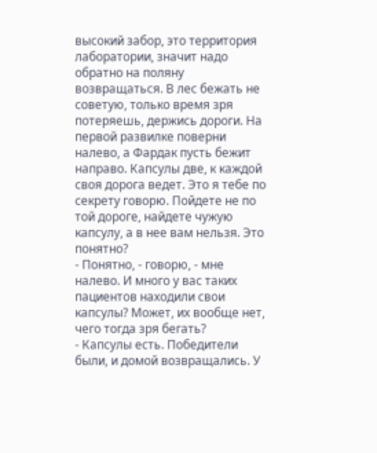высокий забор, это территория лаборатории, значит надо обратно на поляну возвращаться. В лес бежать не советую, только время зря потеряешь, держись дороги. На первой развилке поверни налево, а Фардак пусть бежит направо. Капсулы две, к каждой своя дорога ведет. Это я тебе по секрету говорю. Пойдете не по той дороге, найдете чужую капсулу, а в нее вам нельзя. Это понятно?
- Понятно, - говорю, - мне налево. И много у вас таких пациентов находили свои капсулы? Может, их вообще нет, чего тогда зря бегать?
- Капсулы есть. Победители были, и домой возвращались. У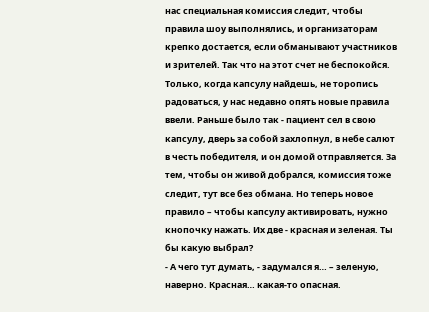нас специальная комиссия следит, чтобы правила шоу выполнялись, и организаторам крепко достается, если обманывают участников и зрителей. Так что на этот счет не беспокойся.
Только, когда капсулу найдешь, не торопись радоваться, у нас недавно опять новые правила ввели. Раньше было так - пациент сел в свою капсулу, дверь за собой захлопнул, в небе салют в честь победителя, и он домой отправляется. За тем, чтобы он живой добрался, комиссия тоже следит, тут все без обмана. Но теперь новое правило – чтобы капсулу активировать, нужно кнопочку нажать. Их две - красная и зеленая. Ты бы какую выбрал?
- А чего тут думать, - задумался я… – зеленую, наверно. Красная… какая-то опасная.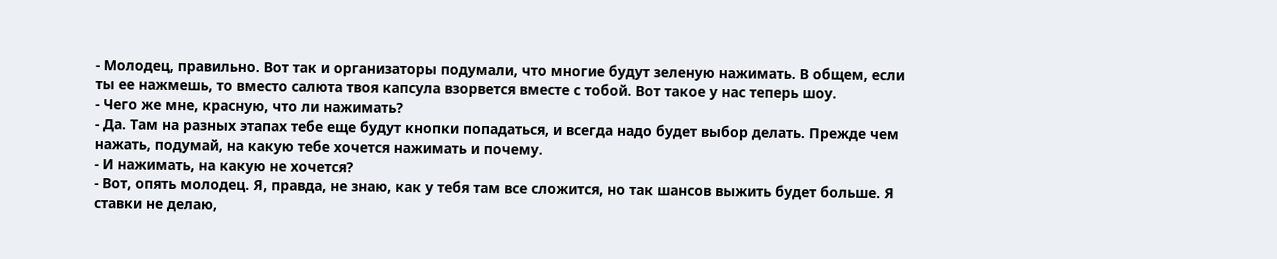- Молодец, правильно. Вот так и организаторы подумали, что многие будут зеленую нажимать. В общем, если ты ее нажмешь, то вместо салюта твоя капсула взорвется вместе с тобой. Вот такое у нас теперь шоу.
- Чего же мне, красную, что ли нажимать?
- Да. Там на разных этапах тебе еще будут кнопки попадаться, и всегда надо будет выбор делать. Прежде чем нажать, подумай, на какую тебе хочется нажимать и почему.
- И нажимать, на какую не хочется?
- Вот, опять молодец. Я, правда, не знаю, как у тебя там все сложится, но так шансов выжить будет больше. Я ставки не делаю,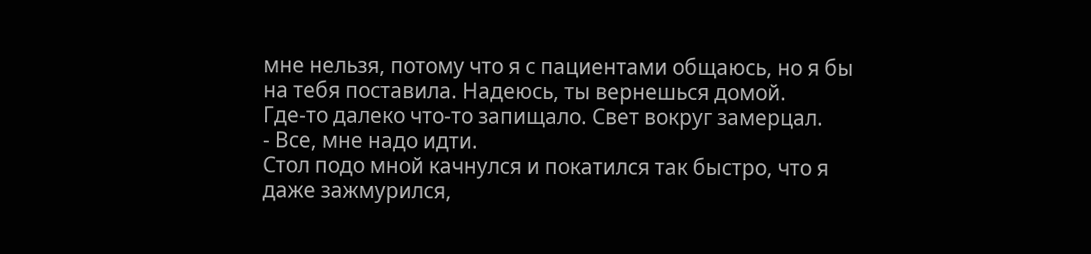мне нельзя, потому что я с пациентами общаюсь, но я бы на тебя поставила. Надеюсь, ты вернешься домой.
Где-то далеко что-то запищало. Свет вокруг замерцал.
- Все, мне надо идти.
Стол подо мной качнулся и покатился так быстро, что я даже зажмурился,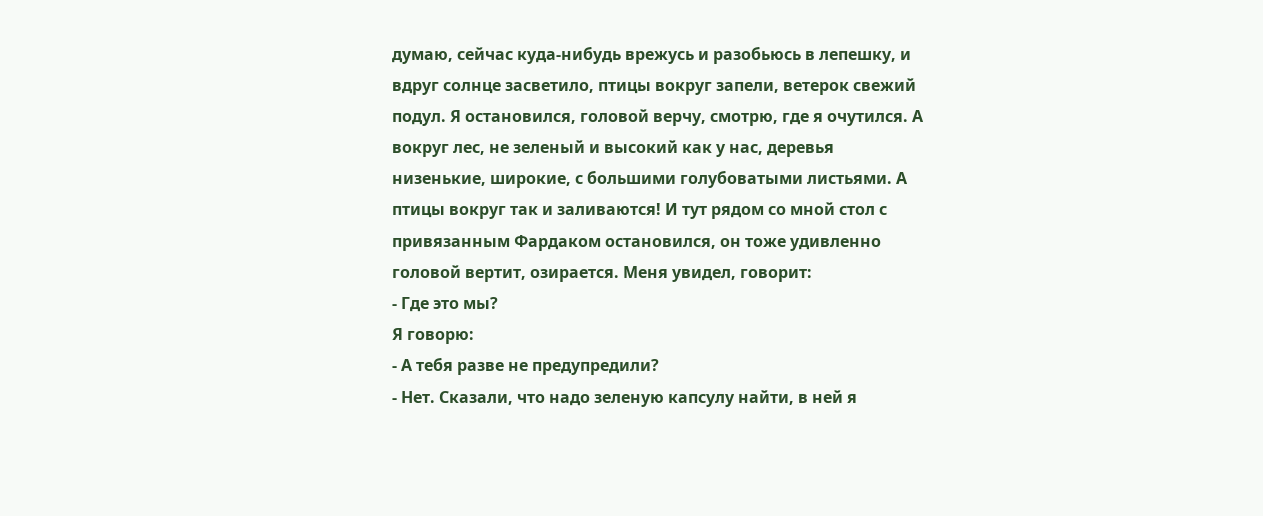думаю, сейчас куда-нибудь врежусь и разобьюсь в лепешку, и вдруг солнце засветило, птицы вокруг запели, ветерок свежий подул. Я остановился, головой верчу, смотрю, где я очутился. А вокруг лес, не зеленый и высокий как у нас, деревья низенькие, широкие, с большими голубоватыми листьями. А птицы вокруг так и заливаются! И тут рядом со мной стол с привязанным Фардаком остановился, он тоже удивленно головой вертит, озирается. Меня увидел, говорит:
- Где это мы?
Я говорю:
- А тебя разве не предупредили?
- Нет. Сказали, что надо зеленую капсулу найти, в ней я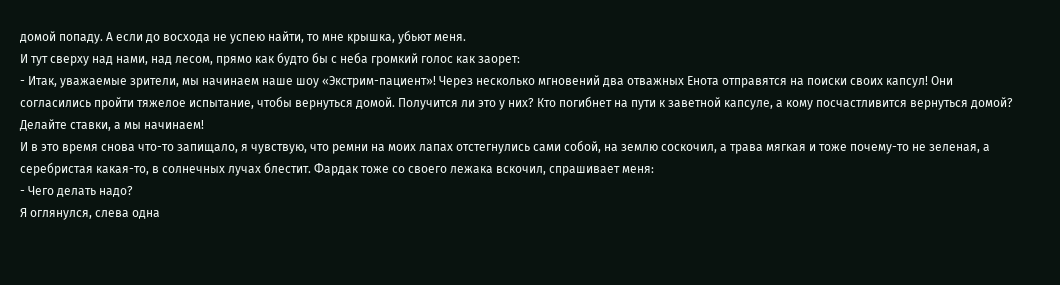домой попаду. А если до восхода не успею найти, то мне крышка, убьют меня.
И тут сверху над нами, над лесом, прямо как будто бы с неба громкий голос как заорет:
- Итак, уважаемые зрители, мы начинаем наше шоу «Экстрим-пациент»! Через несколько мгновений два отважных Енота отправятся на поиски своих капсул! Они согласились пройти тяжелое испытание, чтобы вернуться домой. Получится ли это у них? Кто погибнет на пути к заветной капсуле, а кому посчастливится вернуться домой? Делайте ставки, а мы начинаем!
И в это время снова что-то запищало, я чувствую, что ремни на моих лапах отстегнулись сами собой, на землю соскочил, а трава мягкая и тоже почему-то не зеленая, а серебристая какая-то, в солнечных лучах блестит. Фардак тоже со своего лежака вскочил, спрашивает меня:
- Чего делать надо?
Я оглянулся, слева одна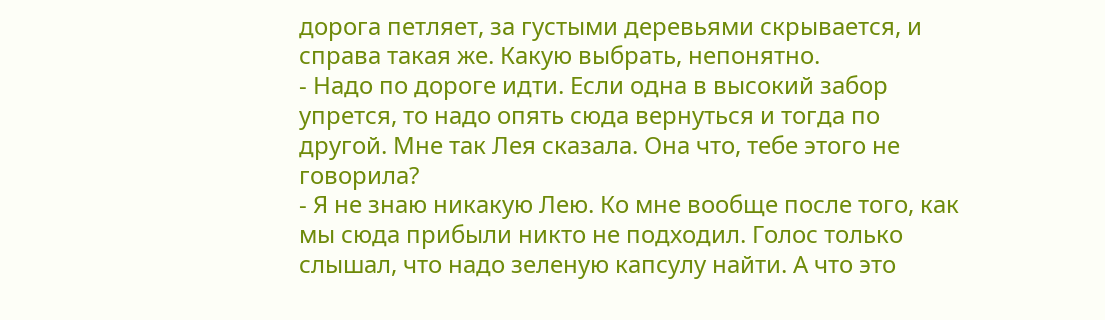дорога петляет, за густыми деревьями скрывается, и справа такая же. Какую выбрать, непонятно.
- Надо по дороге идти. Если одна в высокий забор упрется, то надо опять сюда вернуться и тогда по другой. Мне так Лея сказала. Она что, тебе этого не говорила?
- Я не знаю никакую Лею. Ко мне вообще после того, как мы сюда прибыли никто не подходил. Голос только слышал, что надо зеленую капсулу найти. А что это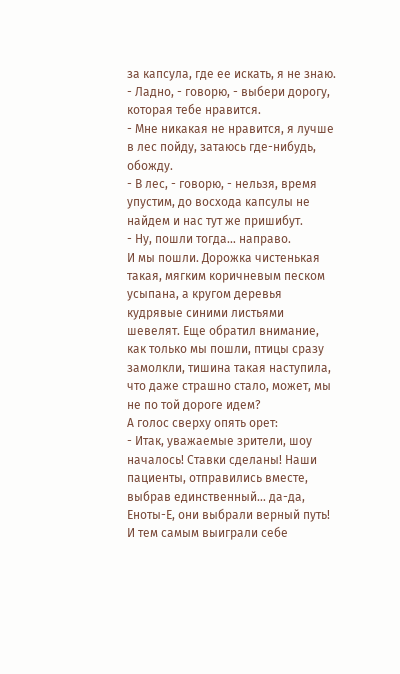за капсула, где ее искать, я не знаю.
- Ладно, - говорю, - выбери дорогу, которая тебе нравится.
- Мне никакая не нравится, я лучше в лес пойду, затаюсь где-нибудь, обожду.
- В лес, - говорю, - нельзя, время упустим, до восхода капсулы не найдем и нас тут же пришибут.
- Ну, пошли тогда… направо.
И мы пошли. Дорожка чистенькая такая, мягким коричневым песком усыпана, а кругом деревья кудрявые синими листьями шевелят. Еще обратил внимание, как только мы пошли, птицы сразу замолкли, тишина такая наступила, что даже страшно стало, может, мы не по той дороге идем?
А голос сверху опять орет:
- Итак, уважаемые зрители, шоу началось! Ставки сделаны! Наши пациенты, отправились вместе, выбрав единственный… да-да, Еноты-Е, они выбрали верный путь! И тем самым выиграли себе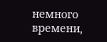немного времени,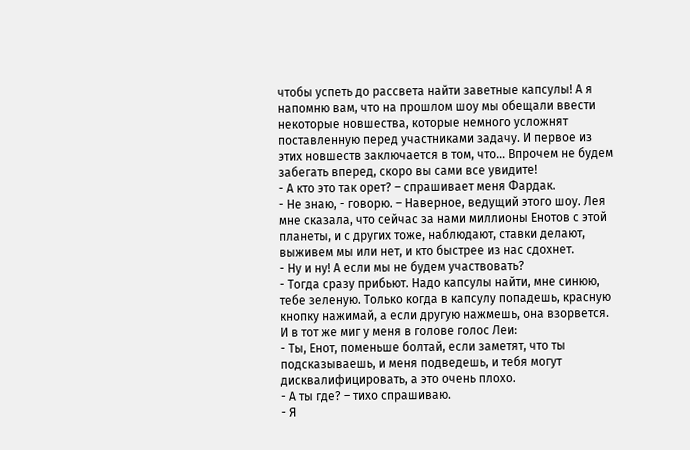чтобы успеть до рассвета найти заветные капсулы! А я напомню вам, что на прошлом шоу мы обещали ввести некоторые новшества, которые немного усложнят поставленную перед участниками задачу. И первое из этих новшеств заключается в том, что… Впрочем не будем забегать вперед, скоро вы сами все увидите!
- А кто это так орет? – спрашивает меня Фардак.
- Не знаю, - говорю. – Наверное, ведущий этого шоу. Лея мне сказала, что сейчас за нами миллионы Енотов с этой планеты, и с других тоже, наблюдают, ставки делают, выживем мы или нет, и кто быстрее из нас сдохнет.
- Ну и ну! А если мы не будем участвовать?
- Тогда сразу прибьют. Надо капсулы найти, мне синюю, тебе зеленую. Только когда в капсулу попадешь, красную кнопку нажимай, а если другую нажмешь, она взорвется.
И в тот же миг у меня в голове голос Леи:
- Ты, Енот, поменьше болтай, если заметят, что ты подсказываешь, и меня подведешь, и тебя могут дисквалифицировать, а это очень плохо.
- А ты где? – тихо спрашиваю.
- Я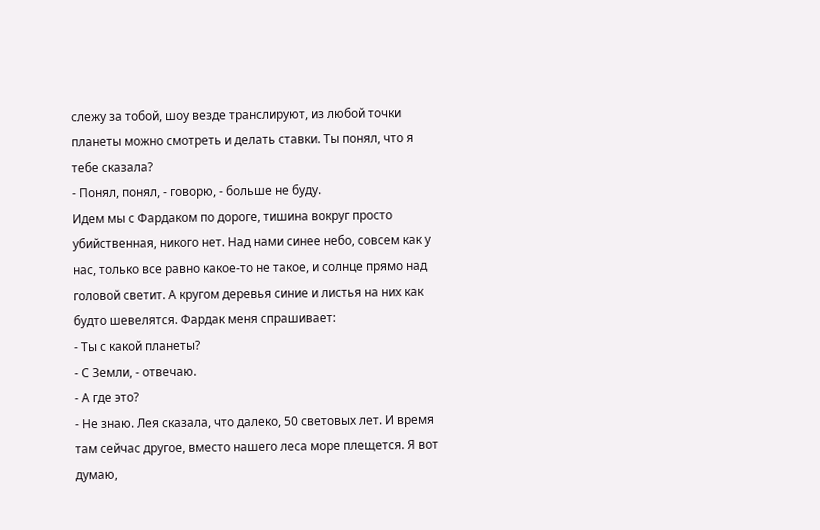слежу за тобой, шоу везде транслируют, из любой точки планеты можно смотреть и делать ставки. Ты понял, что я тебе сказала?
- Понял, понял, - говорю, - больше не буду.
Идем мы с Фардаком по дороге, тишина вокруг просто убийственная, никого нет. Над нами синее небо, совсем как у нас, только все равно какое-то не такое, и солнце прямо над головой светит. А кругом деревья синие и листья на них как будто шевелятся. Фардак меня спрашивает:
- Ты с какой планеты?
- С Земли, - отвечаю.
- А где это?
- Не знаю. Лея сказала, что далеко, 50 световых лет. И время там сейчас другое, вместо нашего леса море плещется. Я вот думаю,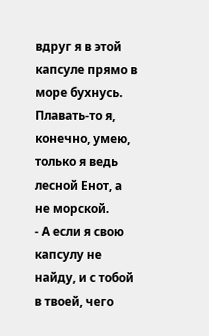вдруг я в этой капсуле прямо в море бухнусь. Плавать-то я, конечно, умею, только я ведь лесной Енот, а не морской.
- А если я свою капсулу не найду, и с тобой в твоей, чего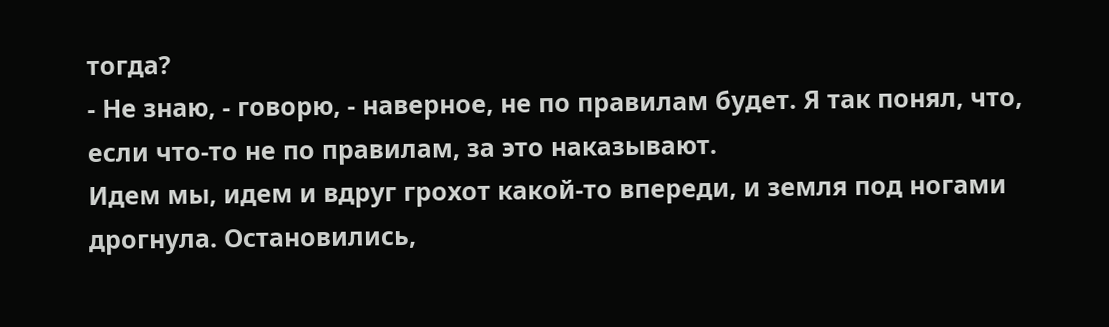тогда?
- Не знаю, - говорю, - наверное, не по правилам будет. Я так понял, что, если что-то не по правилам, за это наказывают.
Идем мы, идем и вдруг грохот какой-то впереди, и земля под ногами дрогнула. Остановились,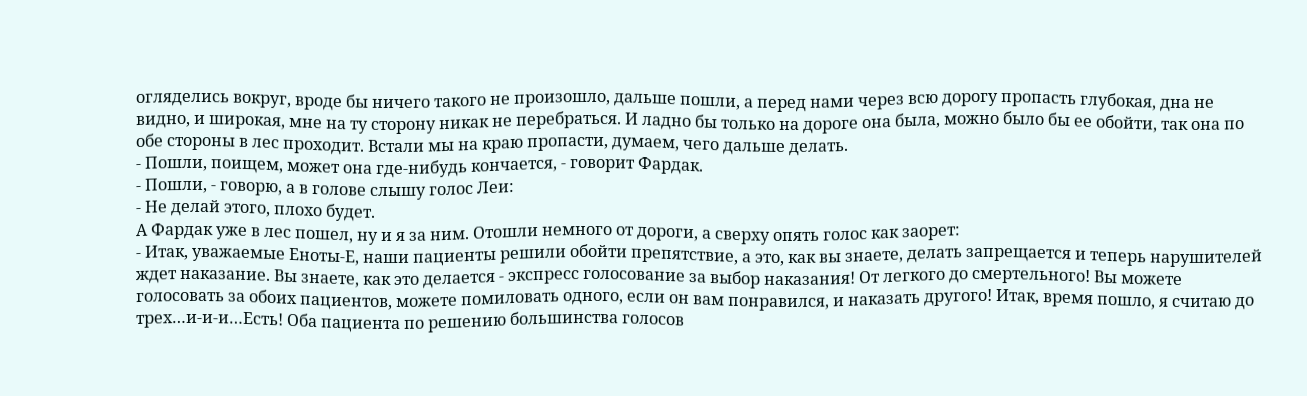огляделись вокруг, вроде бы ничего такого не произошло, дальше пошли, а перед нами через всю дорогу пропасть глубокая, дна не видно, и широкая, мне на ту сторону никак не перебраться. И ладно бы только на дороге она была, можно было бы ее обойти, так она по обе стороны в лес проходит. Встали мы на краю пропасти, думаем, чего дальше делать.
- Пошли, поищем, может она где-нибудь кончается, - говорит Фардак.
- Пошли, - говорю, а в голове слышу голос Леи:
- Не делай этого, плохо будет.
А Фардак уже в лес пошел, ну и я за ним. Отошли немного от дороги, а сверху опять голос как заорет:
- Итак, уважаемые Еноты-Е, наши пациенты решили обойти препятствие, а это, как вы знаете, делать запрещается и теперь нарушителей ждет наказание. Вы знаете, как это делается - экспресс голосование за выбор наказания! От легкого до смертельного! Вы можете голосовать за обоих пациентов, можете помиловать одного, если он вам понравился, и наказать другого! Итак, время пошло, я считаю до трех…и-и-и…Есть! Оба пациента по решению большинства голосов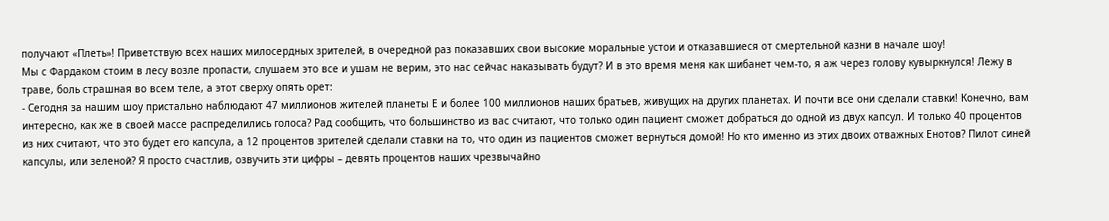получают «Плеть»! Приветствую всех наших милосердных зрителей, в очередной раз показавших свои высокие моральные устои и отказавшиеся от смертельной казни в начале шоу!
Мы с Фардаком стоим в лесу возле пропасти, слушаем это все и ушам не верим, это нас сейчас наказывать будут? И в это время меня как шибанет чем-то, я аж через голову кувыркнулся! Лежу в траве, боль страшная во всем теле, а этот сверху опять орет:
- Сегодня за нашим шоу пристально наблюдают 47 миллионов жителей планеты Е и более 100 миллионов наших братьев, живущих на других планетах. И почти все они сделали ставки! Конечно, вам интересно, как же в своей массе распределились голоса? Рад сообщить, что большинство из вас считают, что только один пациент сможет добраться до одной из двух капсул. И только 40 процентов из них считают, что это будет его капсула, а 12 процентов зрителей сделали ставки на то, что один из пациентов сможет вернуться домой! Но кто именно из этих двоих отважных Енотов? Пилот синей капсулы, или зеленой? Я просто счастлив, озвучить эти цифры – девять процентов наших чрезвычайно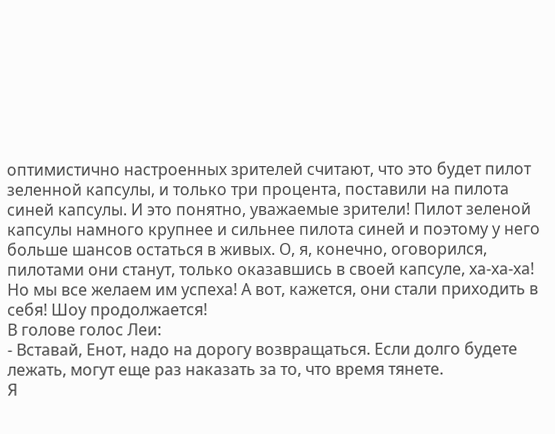оптимистично настроенных зрителей считают, что это будет пилот зеленной капсулы, и только три процента, поставили на пилота синей капсулы. И это понятно, уважаемые зрители! Пилот зеленой капсулы намного крупнее и сильнее пилота синей и поэтому у него больше шансов остаться в живых. О, я, конечно, оговорился, пилотами они станут, только оказавшись в своей капсуле, ха-ха-ха! Но мы все желаем им успеха! А вот, кажется, они стали приходить в себя! Шоу продолжается!
В голове голос Леи:
- Вставай, Енот, надо на дорогу возвращаться. Если долго будете лежать, могут еще раз наказать за то, что время тянете.
Я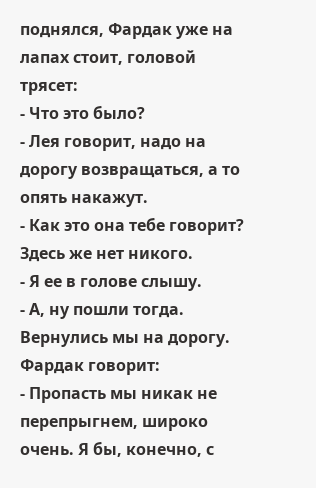поднялся, Фардак уже на лапах стоит, головой трясет:
- Что это было?
- Лея говорит, надо на дорогу возвращаться, а то опять накажут.
- Как это она тебе говорит? Здесь же нет никого.
- Я ее в голове слышу.
- А, ну пошли тогда.
Вернулись мы на дорогу. Фардак говорит:
- Пропасть мы никак не перепрыгнем, широко очень. Я бы, конечно, с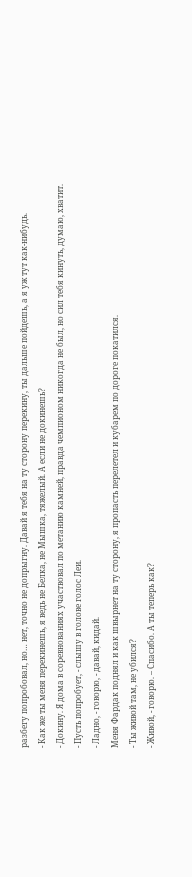разбегу попробовал, но… нет, точно не допрыгну. Давай я тебя на ту сторону перекину, ты дальше пойдешь, а я уж тут как-нибудь.
- Как же ты меня перекинешь, я ведь не Белка, не Мышка, тяжелый. А если не докинешь?
- Докину. Я дома в соревнованиях участвовал по метанию камней, правда чемпионом никогда не был, но сил тебя кинуть, думаю, хватит.
- Пусть попробует, - слышу в голове голос Леи.
- Ладно, - говорю, - давай, кидай.
Меня Фардак поднял и как швырнет на ту сторону, я пропасть перелетел и кубарем по дороге покатился.
- Ты живой там, не убился?
- Живой, - говорю. – Спасибо. А ты теперь как?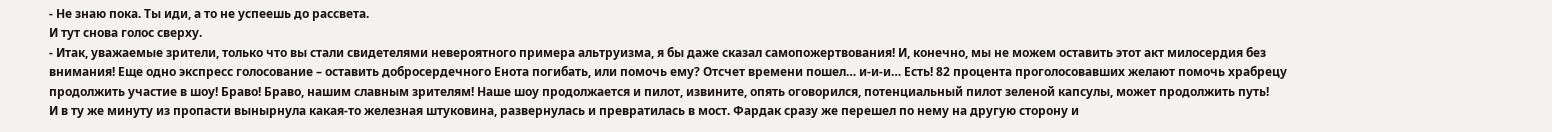- Не знаю пока. Ты иди, а то не успеешь до рассвета.
И тут снова голос сверху.
- Итак, уважаемые зрители, только что вы стали свидетелями невероятного примера альтруизма, я бы даже сказал самопожертвования! И, конечно, мы не можем оставить этот акт милосердия без внимания! Еще одно экспресс голосование – оставить добросердечного Енота погибать, или помочь ему? Отсчет времени пошел… и-и-и… Есть! 82 процента проголосовавших желают помочь храбрецу продолжить участие в шоу! Браво! Браво, нашим славным зрителям! Наше шоу продолжается и пилот, извините, опять оговорился, потенциальный пилот зеленой капсулы, может продолжить путь!
И в ту же минуту из пропасти вынырнула какая-то железная штуковина, развернулась и превратилась в мост. Фардак сразу же перешел по нему на другую сторону и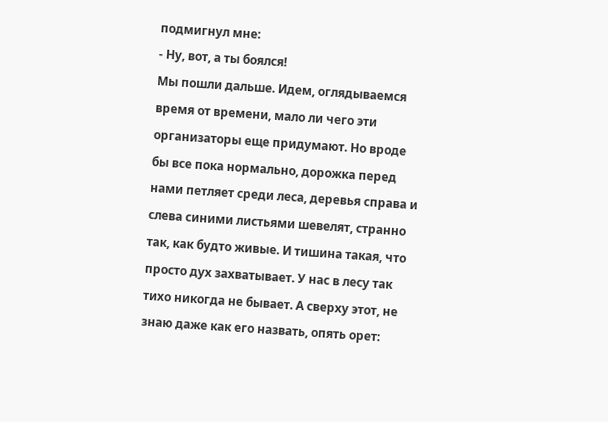подмигнул мне:
- Ну, вот, а ты боялся!
Мы пошли дальше. Идем, оглядываемся время от времени, мало ли чего эти организаторы еще придумают. Но вроде бы все пока нормально, дорожка перед нами петляет среди леса, деревья справа и слева синими листьями шевелят, странно так, как будто живые. И тишина такая, что просто дух захватывает. У нас в лесу так тихо никогда не бывает. А сверху этот, не знаю даже как его назвать, опять орет: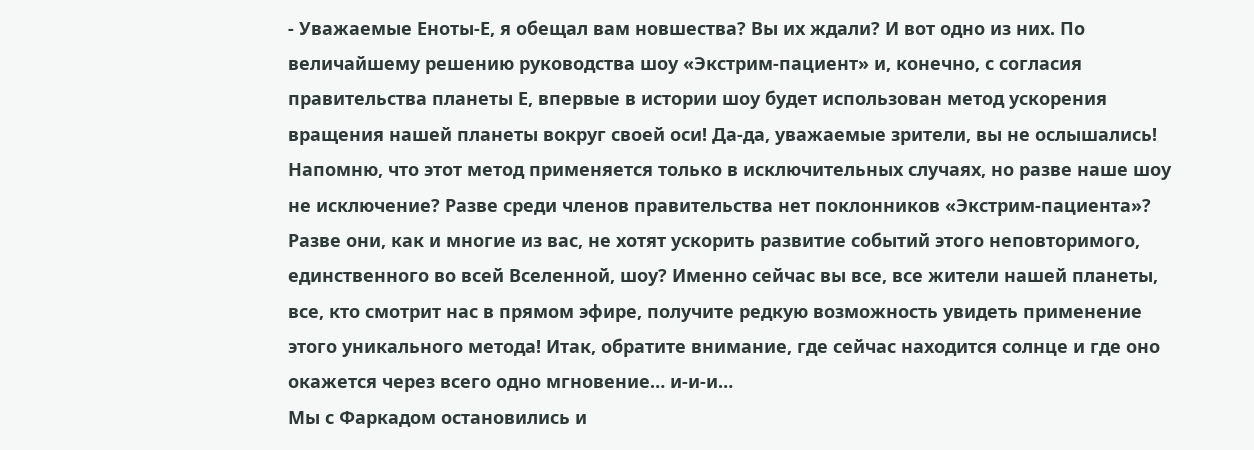- Уважаемые Еноты-Е, я обещал вам новшества? Вы их ждали? И вот одно из них. По величайшему решению руководства шоу «Экстрим-пациент» и, конечно, с согласия правительства планеты Е, впервые в истории шоу будет использован метод ускорения вращения нашей планеты вокруг своей оси! Да-да, уважаемые зрители, вы не ослышались! Напомню, что этот метод применяется только в исключительных случаях, но разве наше шоу не исключение? Разве среди членов правительства нет поклонников «Экстрим-пациента»? Разве они, как и многие из вас, не хотят ускорить развитие событий этого неповторимого, единственного во всей Вселенной, шоу? Именно сейчас вы все, все жители нашей планеты, все, кто смотрит нас в прямом эфире, получите редкую возможность увидеть применение этого уникального метода! Итак, обратите внимание, где сейчас находится солнце и где оно окажется через всего одно мгновение… и-и-и…
Мы с Фаркадом остановились и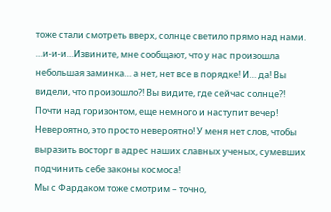тоже стали смотреть вверх, солнце светило прямо над нами.
…и-и-и…Извините, мне сообщают, что у нас произошла небольшая заминка… а нет, нет все в порядке! И… да! Вы видели, что произошло?! Вы видите, где сейчас солнце?! Почти над горизонтом, еще немного и наступит вечер! Невероятно, это просто невероятно! У меня нет слов, чтобы выразить восторг в адрес наших славных ученых, сумевших подчинить себе законы космоса!
Мы с Фардаком тоже смотрим – точно,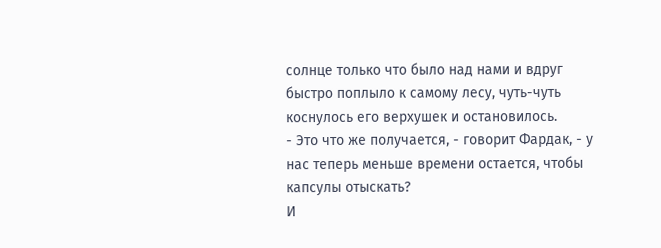солнце только что было над нами и вдруг быстро поплыло к самому лесу, чуть-чуть коснулось его верхушек и остановилось.
- Это что же получается, - говорит Фардак, - у нас теперь меньше времени остается, чтобы капсулы отыскать?
И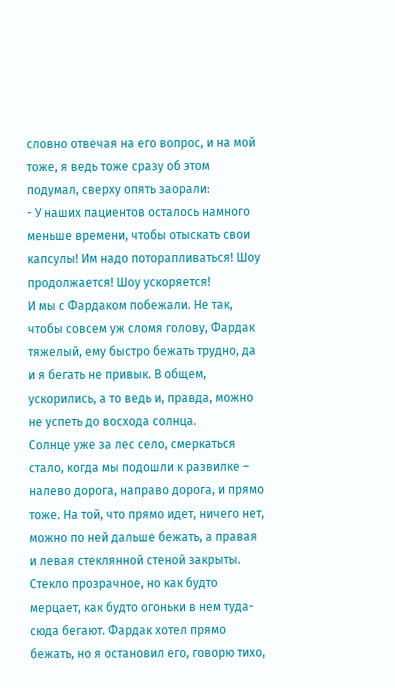словно отвечая на его вопрос, и на мой тоже, я ведь тоже сразу об этом подумал, сверху опять заорали:
- У наших пациентов осталось намного меньше времени, чтобы отыскать свои капсулы! Им надо поторапливаться! Шоу продолжается! Шоу ускоряется!
И мы с Фардаком побежали. Не так, чтобы совсем уж сломя голову, Фардак тяжелый, ему быстро бежать трудно, да и я бегать не привык. В общем, ускорились, а то ведь и, правда, можно не успеть до восхода солнца.
Солнце уже за лес село, смеркаться стало, когда мы подошли к развилке – налево дорога, направо дорога, и прямо тоже. На той, что прямо идет, ничего нет, можно по ней дальше бежать, а правая и левая стеклянной стеной закрыты. Стекло прозрачное, но как будто мерцает, как будто огоньки в нем туда-сюда бегают. Фардак хотел прямо бежать, но я остановил его, говорю тихо,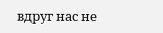вдруг нас не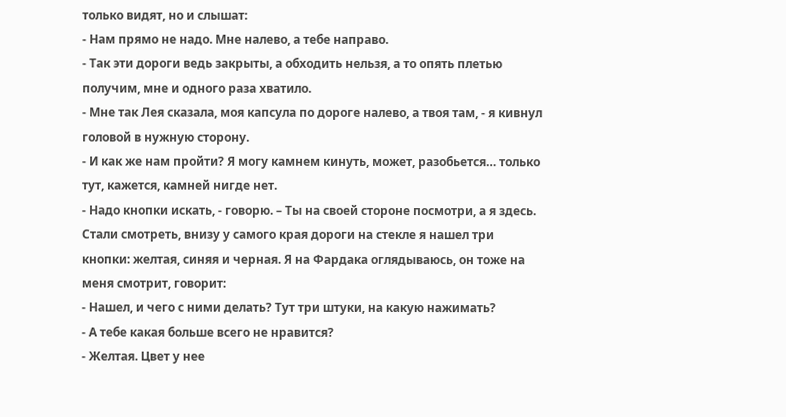только видят, но и слышат:
- Нам прямо не надо. Мне налево, а тебе направо.
- Так эти дороги ведь закрыты, а обходить нельзя, а то опять плетью получим, мне и одного раза хватило.
- Мне так Лея сказала, моя капсула по дороге налево, а твоя там, - я кивнул головой в нужную сторону.
- И как же нам пройти? Я могу камнем кинуть, может, разобьется… только тут, кажется, камней нигде нет.
- Надо кнопки искать, - говорю. – Ты на своей стороне посмотри, а я здесь.
Стали смотреть, внизу у самого края дороги на стекле я нашел три кнопки: желтая, синяя и черная. Я на Фардака оглядываюсь, он тоже на меня смотрит, говорит:
- Нашел, и чего с ними делать? Тут три штуки, на какую нажимать?
- А тебе какая больше всего не нравится?
- Желтая. Цвет у нее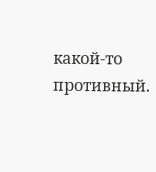какой-то противный.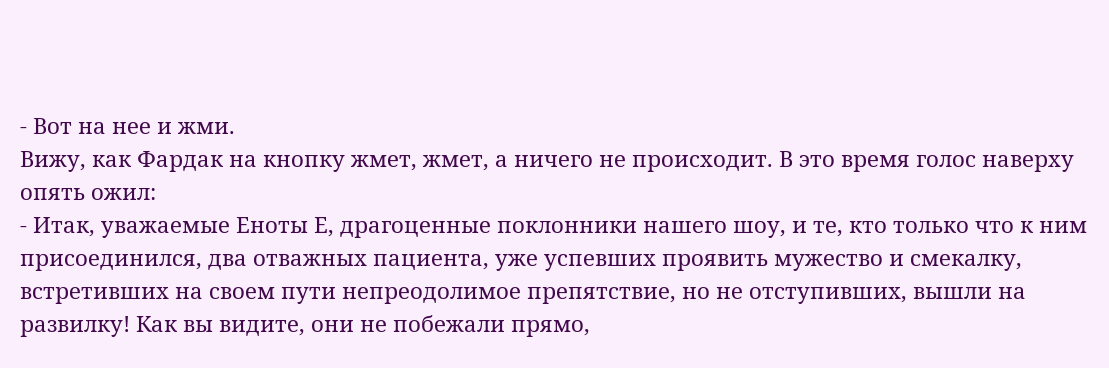- Вот на нее и жми.
Вижу, как Фардак на кнопку жмет, жмет, а ничего не происходит. В это время голос наверху опять ожил:
- Итак, уважаемые Еноты Е, драгоценные поклонники нашего шоу, и те, кто только что к ним присоединился, два отважных пациента, уже успевших проявить мужество и смекалку, встретивших на своем пути непреодолимое препятствие, но не отступивших, вышли на развилку! Как вы видите, они не побежали прямо,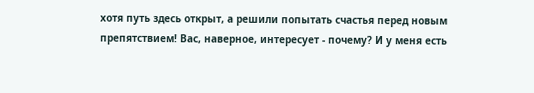хотя путь здесь открыт, а решили попытать счастья перед новым препятствием! Вас, наверное, интересует - почему? И у меня есть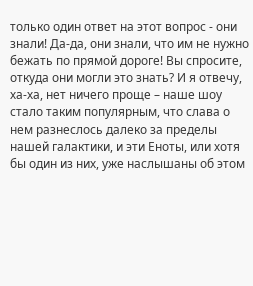только один ответ на этот вопрос - они знали! Да-да, они знали, что им не нужно бежать по прямой дороге! Вы спросите, откуда они могли это знать? И я отвечу, ха-ха, нет ничего проще – наше шоу стало таким популярным, что слава о нем разнеслось далеко за пределы нашей галактики, и эти Еноты, или хотя бы один из них, уже наслышаны об этом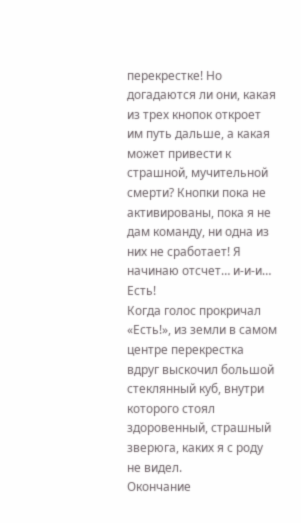перекрестке! Но догадаются ли они, какая из трех кнопок откроет им путь дальше, а какая может привести к страшной, мучительной смерти? Кнопки пока не активированы, пока я не дам команду, ни одна из них не сработает! Я начинаю отсчет… и-и-и… Есть!
Когда голос прокричал «Есть!», из земли в самом центре перекрестка вдруг выскочил большой стеклянный куб, внутри которого стоял здоровенный, страшный зверюга, каких я с роду не видел.
Окончание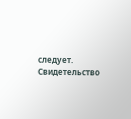следует.
Свидетельство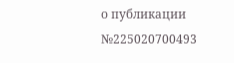о публикации №225020700493